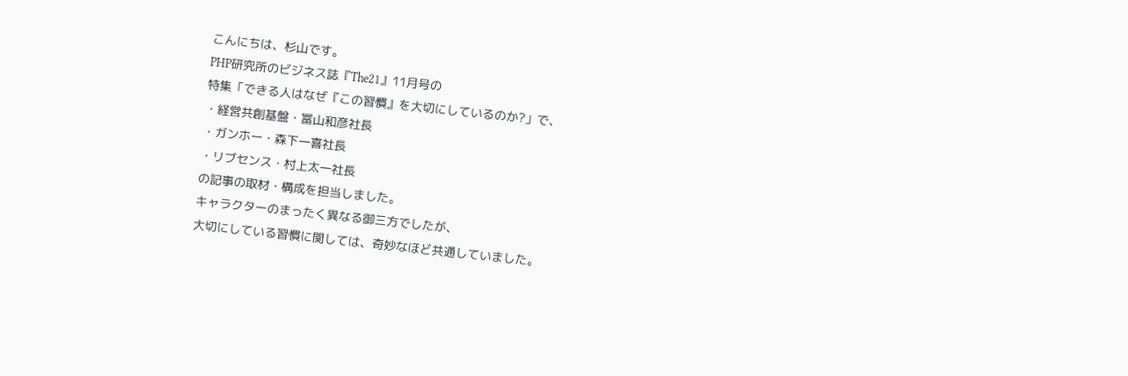こんにちは、杉山です。
PHP研究所のビジネス誌『The21』11月号の
特集「できる人はなぜ『この習慣』を大切にしているのか?」で、
・経営共創基盤・冨山和彦社長
・ガンホー・森下一喜社長
・リブセンス・村上太一社長
の記事の取材・構成を担当しました。
キャラクターのまったく異なる御三方でしたが、
大切にしている習慣に関しては、奇妙なほど共通していました。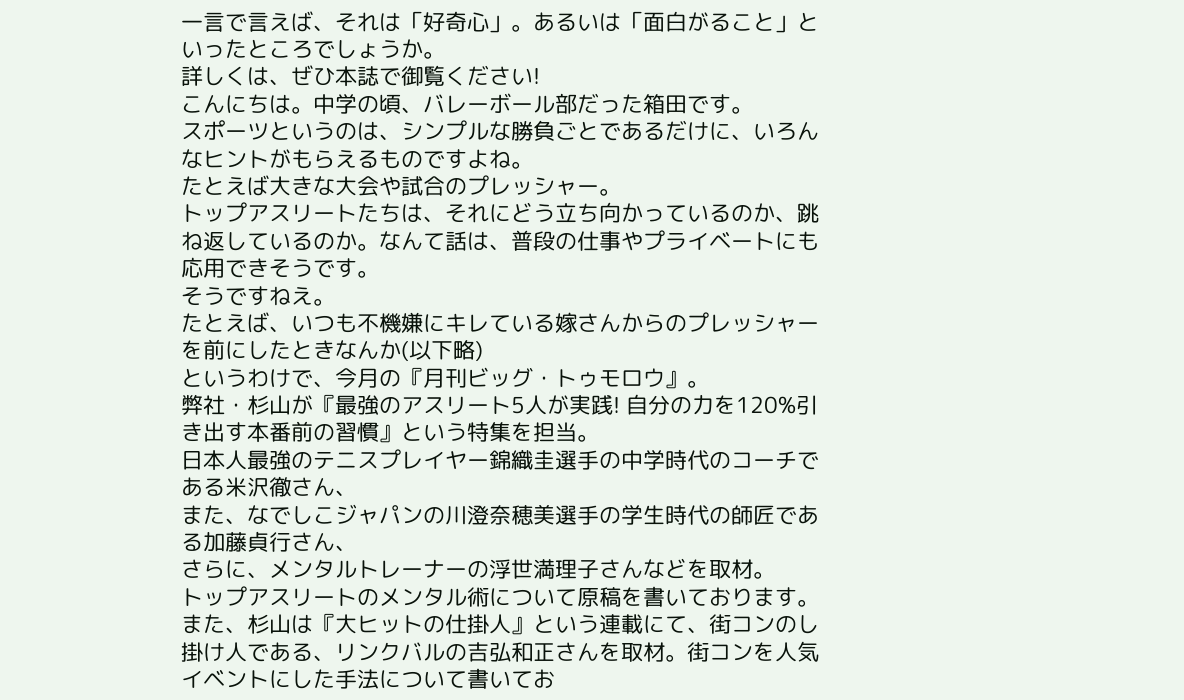一言で言えば、それは「好奇心」。あるいは「面白がること」といったところでしょうか。
詳しくは、ぜひ本誌で御覧ください!
こんにちは。中学の頃、バレーボール部だった箱田です。
スポーツというのは、シンプルな勝負ごとであるだけに、いろんなヒントがもらえるものですよね。
たとえば大きな大会や試合のプレッシャー。
トップアスリートたちは、それにどう立ち向かっているのか、跳ね返しているのか。なんて話は、普段の仕事やプライベートにも応用できそうです。
そうですねえ。
たとえば、いつも不機嫌にキレている嫁さんからのプレッシャーを前にしたときなんか(以下略)
というわけで、今月の『月刊ビッグ・トゥモロウ』。
弊社・杉山が『最強のアスリート5人が実践! 自分の力を120%引き出す本番前の習慣』という特集を担当。
日本人最強のテニスプレイヤー錦織圭選手の中学時代のコーチである米沢徹さん、
また、なでしこジャパンの川澄奈穂美選手の学生時代の師匠である加藤貞行さん、
さらに、メンタルトレーナーの浮世満理子さんなどを取材。
トップアスリートのメンタル術について原稿を書いております。
また、杉山は『大ヒットの仕掛人』という連載にて、街コンのし掛け人である、リンクバルの吉弘和正さんを取材。街コンを人気イベントにした手法について書いてお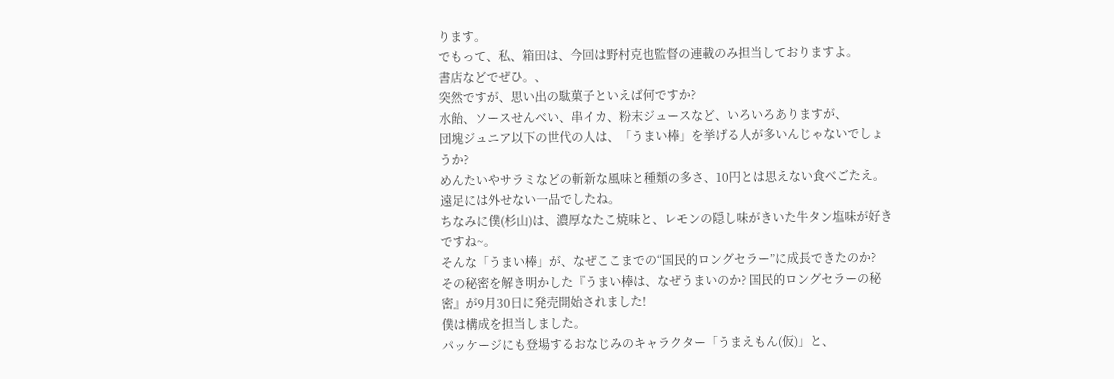ります。
でもって、私、箱田は、今回は野村克也監督の連載のみ担当しておりますよ。
書店などでぜひ。、
突然ですが、思い出の駄菓子といえば何ですか?
水飴、ソースせんべい、串イカ、粉末ジュースなど、いろいろありますが、
団塊ジュニア以下の世代の人は、「うまい棒」を挙げる人が多いんじゃないでしょうか?
めんたいやサラミなどの斬新な風味と種類の多さ、10円とは思えない食べごたえ。
遠足には外せない一品でしたね。
ちなみに僕(杉山)は、濃厚なたこ焼味と、レモンの隠し味がきいた牛タン塩味が好きですね~。
そんな「うまい棒」が、なぜここまでの“国民的ロングセラー”に成長できたのか?
その秘密を解き明かした『うまい棒は、なぜうまいのか? 国民的ロングセラーの秘密』が9月30日に発売開始されました!
僕は構成を担当しました。
パッケージにも登場するおなじみのキャラクター「うまえもん(仮)」と、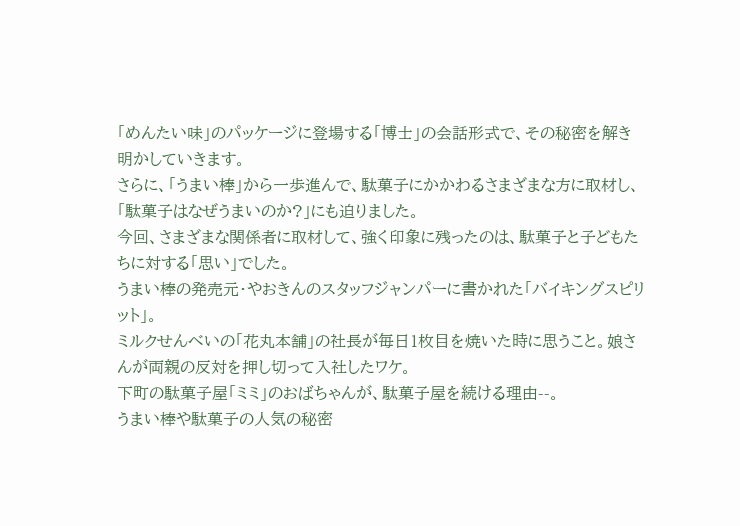「めんたい味」のパッケージに登場する「博士」の会話形式で、その秘密を解き明かしていきます。
さらに、「うまい棒」から一歩進んで、駄菓子にかかわるさまざまな方に取材し、「駄菓子はなぜうまいのか?」にも迫りました。
今回、さまざまな関係者に取材して、強く印象に残ったのは、駄菓子と子どもたちに対する「思い」でした。
うまい棒の発売元・やおきんのスタッフジャンパーに書かれた「バイキングスピリット」。
ミルクせんべいの「花丸本舗」の社長が毎日1枚目を焼いた時に思うこと。娘さんが両親の反対を押し切って入社したワケ。
下町の駄菓子屋「ミミ」のおばちゃんが、駄菓子屋を続ける理由--。
うまい棒や駄菓子の人気の秘密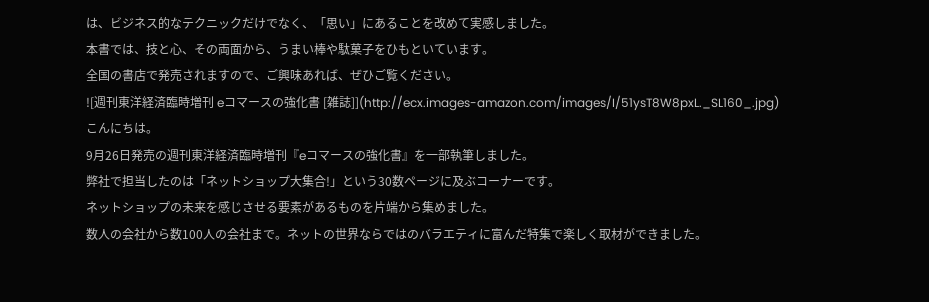は、ビジネス的なテクニックだけでなく、「思い」にあることを改めて実感しました。
本書では、技と心、その両面から、うまい棒や駄菓子をひもといています。
全国の書店で発売されますので、ご興味あれば、ぜひご覧ください。
![週刊東洋経済臨時増刊 eコマースの強化書 [雑誌]](http://ecx.images-amazon.com/images/I/51ysT8W8pxL._SL160_.jpg)
こんにちは。
9月26日発売の週刊東洋経済臨時増刊『eコマースの強化書』を一部執筆しました。
弊社で担当したのは「ネットショップ大集合!」という30数ページに及ぶコーナーです。
ネットショップの未来を感じさせる要素があるものを片端から集めました。
数人の会社から数100人の会社まで。ネットの世界ならではのバラエティに富んだ特集で楽しく取材ができました。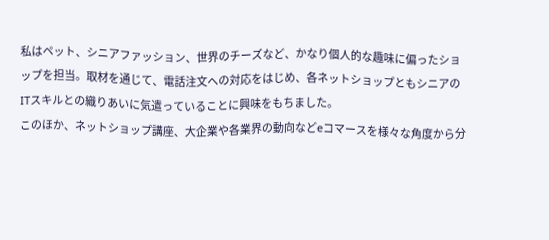私はペット、シニアファッション、世界のチーズなど、かなり個人的な趣味に偏ったショップを担当。取材を通じて、電話注文への対応をはじめ、各ネットショップともシニアのITスキルとの織りあいに気遣っていることに興味をもちました。
このほか、ネットショップ講座、大企業や各業界の動向などeコマースを様々な角度から分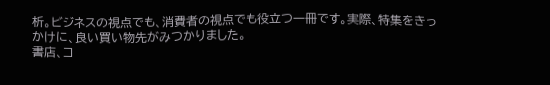析。ビジネスの視点でも、消費者の視点でも役立つ一冊です。実際、特集をきっかけに、良い買い物先がみつかりました。
書店、コ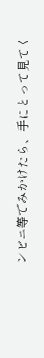ンビニ等でみかけたら、手にとって見てく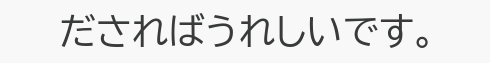ださればうれしいです。